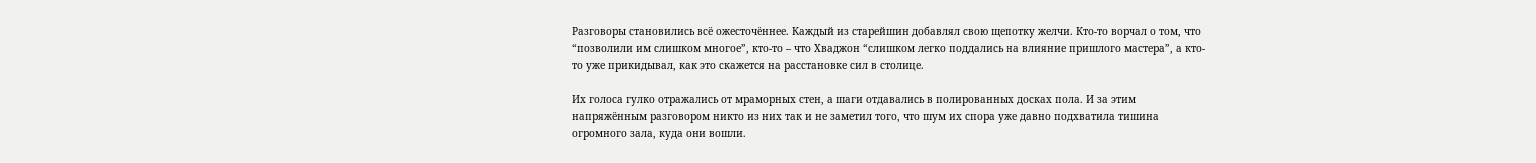Разговоры становились всё ожесточённее. Каждый из старейшин добавлял свою щепотку желчи. Кто-то ворчал о том, что “позволили им слишком многое”, кто-то – что Хваджон “слишком легко поддались на влияние пришлого мастера”, а кто-то уже прикидывал, как это скажется на расстановке сил в столице.

Их голоса гулко отражались от мраморных стен, а шаги отдавались в полированных досках пола. И за этим напряжённым разговором никто из них так и не заметил того, что шум их спора уже давно подхватила тишина огромного зала, куда они вошли.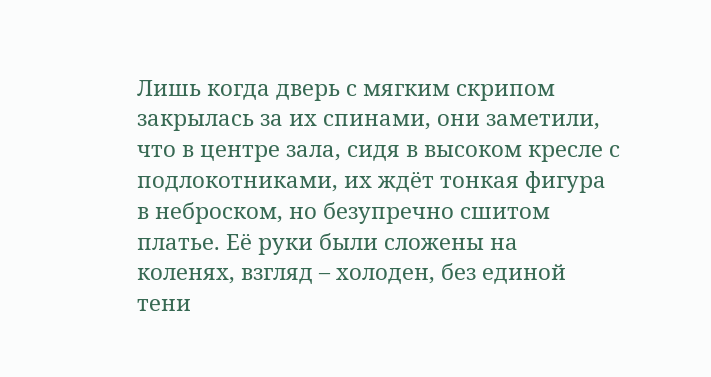Лишь когда дверь с мягким скрипом закрылась за их спинами, они заметили, что в центре зала, сидя в высоком кресле с подлокотниками, их ждёт тонкая фигура в неброском, но безупречно сшитом платье. Её руки были сложены на коленях, взгляд – холоден, без единой тени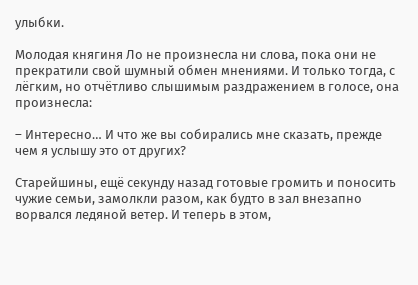улыбки.

Молодая княгиня Ло не произнесла ни слова, пока они не прекратили свой шумный обмен мнениями. И только тогда, с лёгким, но отчётливо слышимым раздражением в голосе, она произнесла:

– Интересно… И что же вы собирались мне сказать, прежде чем я услышу это от других?

Старейшины, ещё секунду назад готовые громить и поносить чужие семьи, замолкли разом, как будто в зал внезапно ворвался ледяной ветер. И теперь в этом,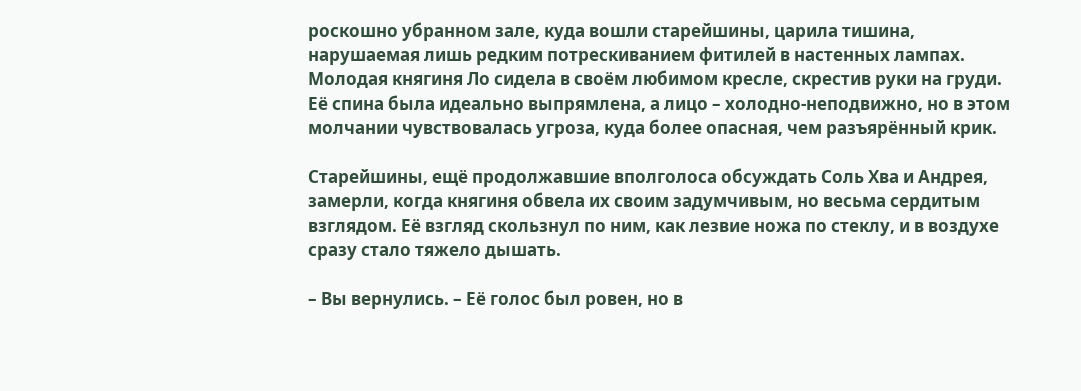роскошно убранном зале, куда вошли старейшины, царила тишина, нарушаемая лишь редким потрескиванием фитилей в настенных лампах. Молодая княгиня Ло сидела в своём любимом кресле, скрестив руки на груди. Её спина была идеально выпрямлена, а лицо – холодно-неподвижно, но в этом молчании чувствовалась угроза, куда более опасная, чем разъярённый крик.

Старейшины, ещё продолжавшие вполголоса обсуждать Соль Хва и Андрея, замерли, когда княгиня обвела их своим задумчивым, но весьма сердитым взглядом. Её взгляд скользнул по ним, как лезвие ножа по стеклу, и в воздухе сразу стало тяжело дышать.

– Вы вернулись. – Её голос был ровен, но в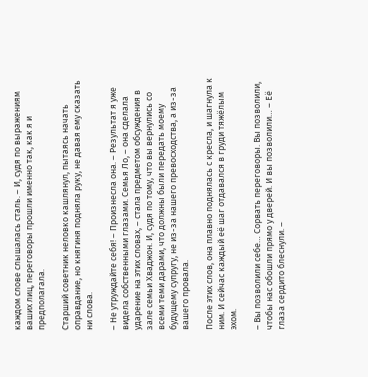каждом слове слышалась сталь. – И, судя по выражениям ваших лиц, переговоры прошли именно так, как я и предполагала.

Старший советник неловко кашлянул, пытаясь начать оправдание, но княгиня подняла руку, не давая ему сказать ни слова.

– Не утруждайте себя! – Произнесла она. – Результат я уже видела собственными глазами. Семья Ло, – она сделала ударение на этих словах, – стала предметом обсуждения в зале семьи Хваджон. И, судя по тому, что вы вернулись со всеми теми дарами, что должны были передать моему будущему супругу, не из-за нашего превосходства, а из-за вашего провала.

После этих слов, она плавно поднялась с кресла, и шагнула к ним. И сейчас каждый её шаг отдавался в груди тяжёлым эхом.

– Вы позволили себе… Сорвать переговоры. Вы позволили, чтобы нас обошли прямо у дверей. И вы позволили… – Её глаза сердито блеснули. –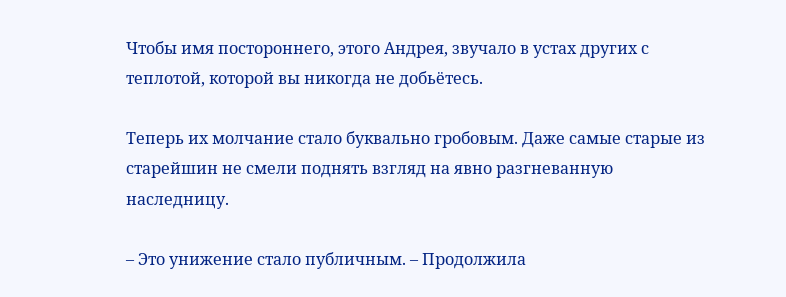Чтобы имя постороннего, этого Андрея, звучало в устах других с теплотой, которой вы никогда не добьётесь.

Теперь их молчание стало буквально гробовым. Даже самые старые из старейшин не смели поднять взгляд на явно разгневанную наследницу.

– Это унижение стало публичным. – Продолжила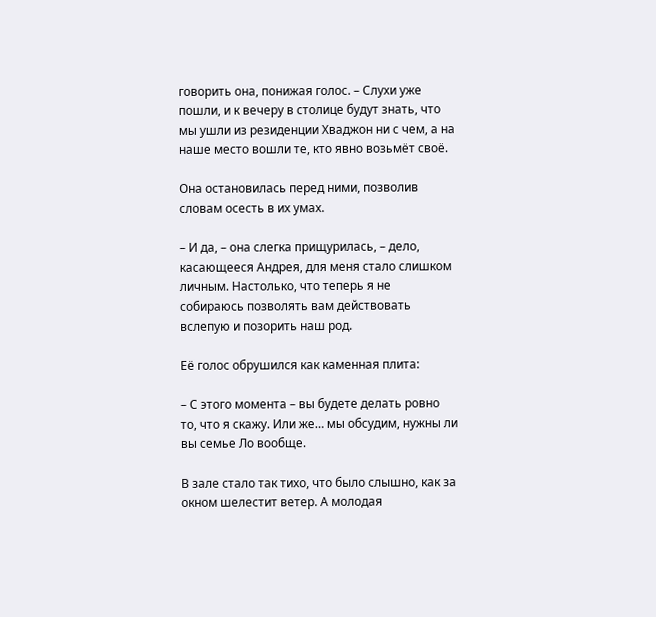говорить она, понижая голос. – Слухи уже пошли, и к вечеру в столице будут знать, что мы ушли из резиденции Хваджон ни с чем, а на наше место вошли те, кто явно возьмёт своё.

Она остановилась перед ними, позволив словам осесть в их умах.

– И да, – она слегка прищурилась, – дело, касающееся Андрея, для меня стало слишком личным. Настолько, что теперь я не собираюсь позволять вам действовать вслепую и позорить наш род.

Её голос обрушился как каменная плита:

– С этого момента – вы будете делать ровно то, что я скажу. Или же… мы обсудим, нужны ли вы семье Ло вообще.

В зале стало так тихо, что было слышно, как за окном шелестит ветер. А молодая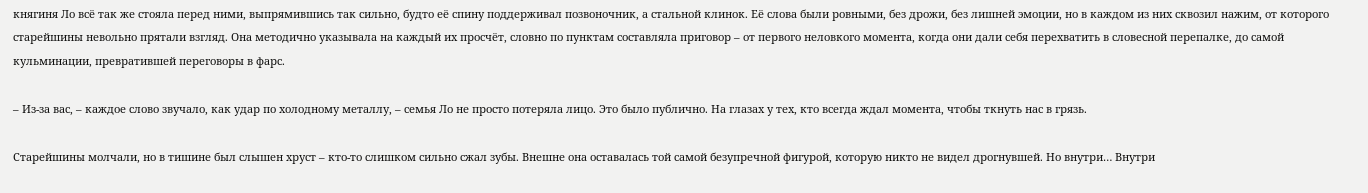княгиня Ло всё так же стояла перед ними, выпрямившись так сильно, будто её спину поддерживал позвоночник, а стальной клинок. Её слова были ровными, без дрожи, без лишней эмоции, но в каждом из них сквозил нажим, от которого старейшины невольно прятали взгляд. Она методично указывала на каждый их просчёт, словно по пунктам составляла приговор – от первого неловкого момента, когда они дали себя перехватить в словесной перепалке, до самой кульминации, превратившей переговоры в фарс.

– Из-за вас, – каждое слово звучало, как удар по холодному металлу, – семья Ло не просто потеряла лицо. Это было публично. На глазах у тех, кто всегда ждал момента, чтобы ткнуть нас в грязь.

Старейшины молчали, но в тишине был слышен хруст – кто-то слишком сильно сжал зубы. Внешне она оставалась той самой безупречной фигурой, которую никто не видел дрогнувшей. Но внутри… Внутри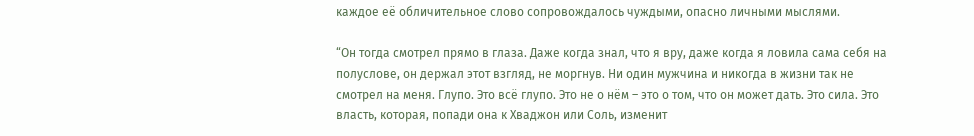каждое её обличительное слово сопровождалось чуждыми, опасно личными мыслями.

“Он тогда смотрел прямо в глаза. Даже когда знал, что я вру, даже когда я ловила сама себя на полуслове, он держал этот взгляд, не моргнув. Ни один мужчина и никогда в жизни так не смотрел на меня. Глупо. Это всё глупо. Это не о нём – это о том, что он может дать. Это сила. Это власть, которая, попади она к Хваджон или Соль, изменит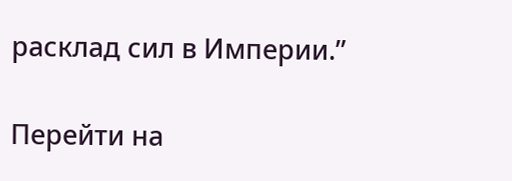расклад сил в Империи.”

Перейти на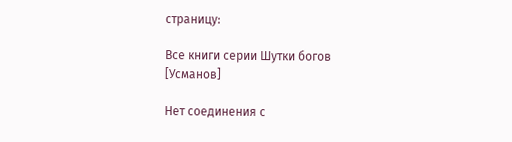страницу:

Все книги серии Шутки богов [Усманов]

Нет соединения с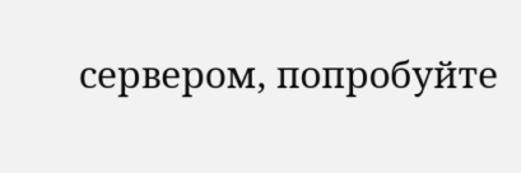сервером, попробуйте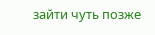зайти чуть позже